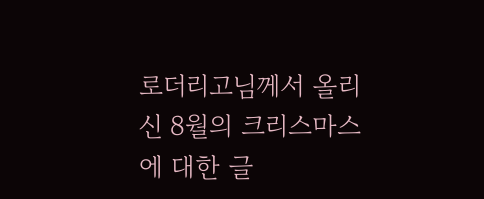로더리고님께서 올리신 8월의 크리스마스에 대한 글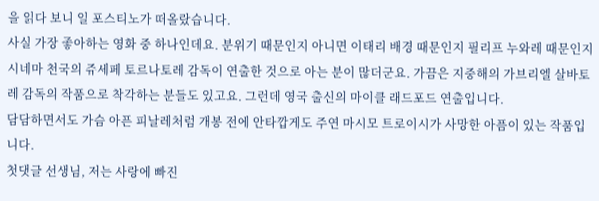을 읽다 보니 일 포스티노가 떠올랐습니다.
사실 가장 좋아하는 영화 중 하나인데요. 분위기 때문인지 아니면 이태리 배경 때문인지 필리프 누와레 때문인지 시네마 천국의 쥬세페 토르나토레 감독이 연출한 것으로 아는 분이 많더군요. 가끔은 지중해의 가브리엘 살바토레 감독의 작품으로 착각하는 분들도 있고요. 그런데 영국 출신의 마이클 래드포드 연출입니다.
담담하면서도 가슴 아픈 피날레처럼 개봉 전에 안타깝게도 주연 마시모 트로이시가 사망한 아픔이 있는 작품입니다.
첫댓글 선생님, 저는 사랑에 빠진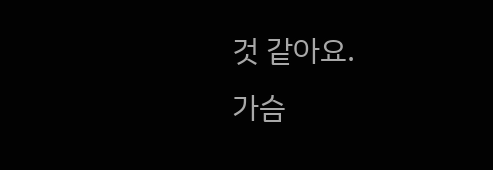것 같아요.
가슴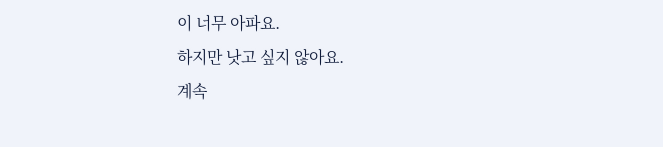이 너무 아파요.
하지만 낫고 싶지 않아요.
계속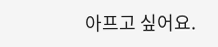아프고 싶어요.